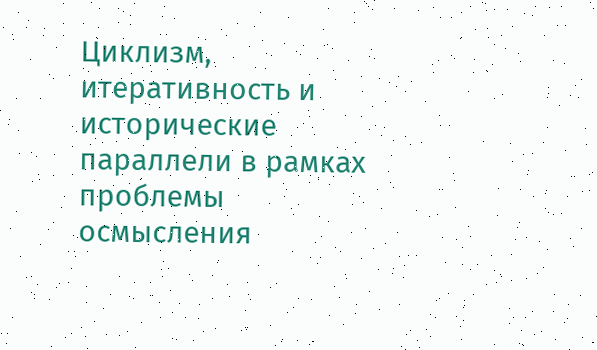Циклизм, итеративность и исторические параллели в рамках проблемы осмысления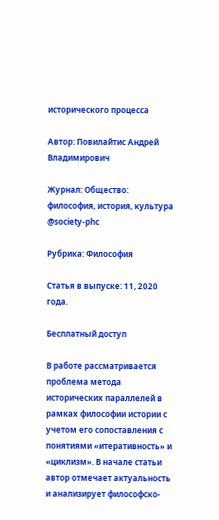исторического процесса

Автор: Повилайтис Андрей Владимирович

Журнал: Общество: философия, история, культура @society-phc

Рубрика: Философия

Статья в выпуске: 11, 2020 года.

Бесплатный доступ

В работе рассматривается проблема метода исторических параллелей в рамках философии истории с учетом его сопоставления с понятиями «итеративность» и «циклизм». В начале статьи автор отмечает актуальность и анализирует философско-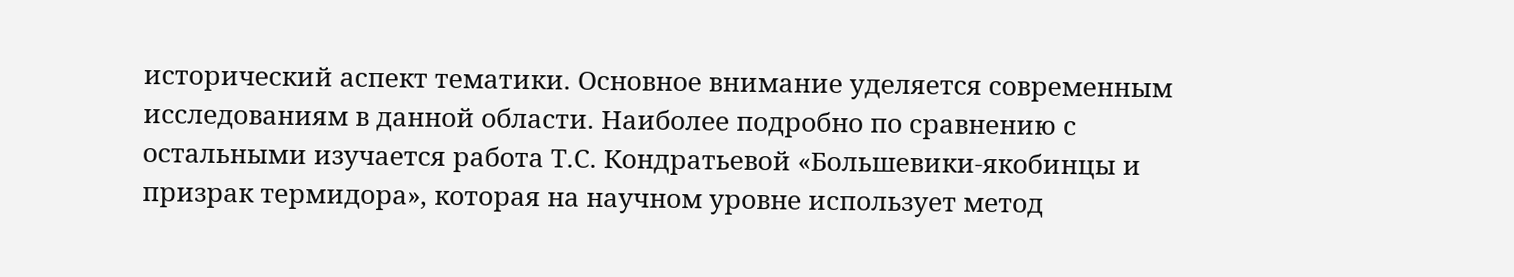исторический аспект тематики. Основное внимание уделяется современным исследованиям в данной области. Наиболее подробно по сравнению с остальными изучается работа Т.С. Кондратьевой «Большевики-якобинцы и призрак термидора», которая на научном уровне использует метод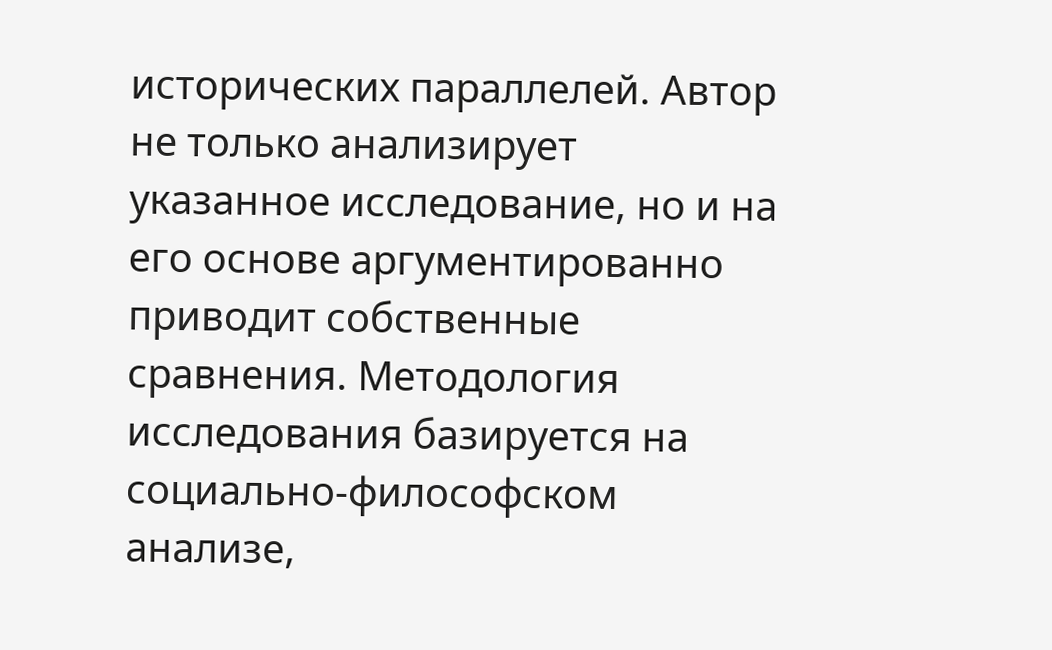исторических параллелей. Автор не только анализирует указанное исследование, но и на его основе аргументированно приводит собственные сравнения. Методология исследования базируется на социально-философском анализе,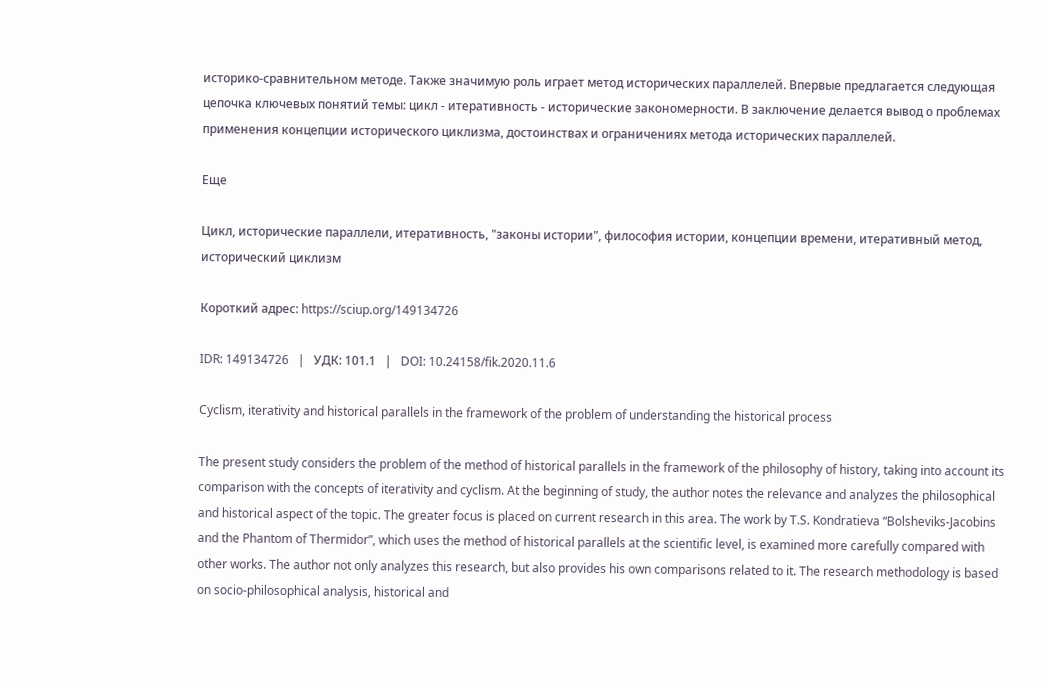историко-сравнительном методе. Также значимую роль играет метод исторических параллелей. Впервые предлагается следующая цепочка ключевых понятий темы: цикл - итеративность - исторические закономерности. В заключение делается вывод о проблемах применения концепции исторического циклизма, достоинствах и ограничениях метода исторических параллелей.

Еще

Цикл, исторические параллели, итеративность, "законы истории", философия истории, концепции времени, итеративный метод, исторический циклизм

Короткий адрес: https://sciup.org/149134726

IDR: 149134726   |   УДК: 101.1   |   DOI: 10.24158/fik.2020.11.6

Cyclism, iterativity and historical parallels in the framework of the problem of understanding the historical process

The present study considers the problem of the method of historical parallels in the framework of the philosophy of history, taking into account its comparison with the concepts of iterativity and cyclism. At the beginning of study, the author notes the relevance and analyzes the philosophical and historical aspect of the topic. The greater focus is placed on current research in this area. The work by T.S. Kondratieva “Bolsheviks-Jacobins and the Phantom of Thermidor”, which uses the method of historical parallels at the scientific level, is examined more carefully compared with other works. The author not only analyzes this research, but also provides his own comparisons related to it. The research methodology is based on socio-philosophical analysis, historical and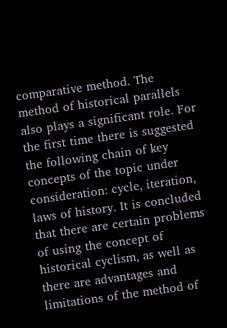comparative method. The method of historical parallels also plays a significant role. For the first time there is suggested the following chain of key concepts of the topic under consideration: cycle, iteration, laws of history. It is concluded that there are certain problems of using the concept of historical cyclism, as well as there are advantages and limitations of the method of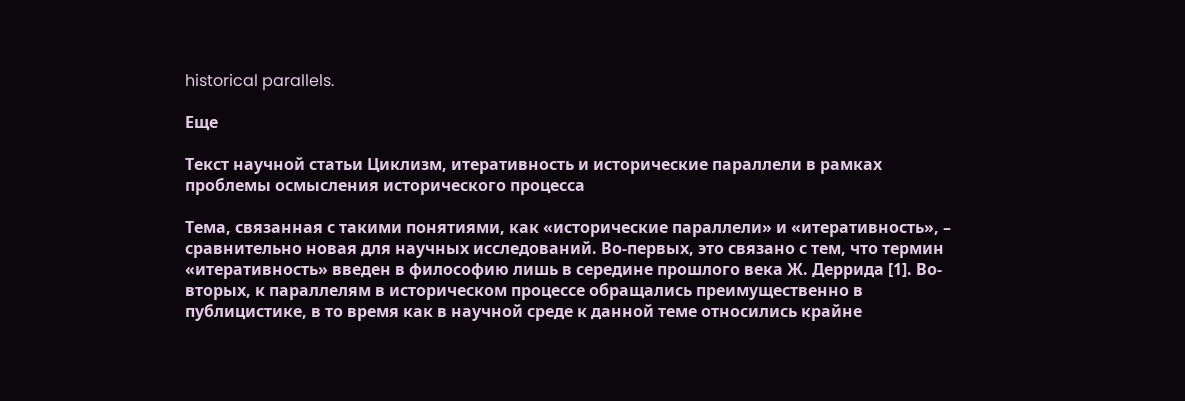historical parallels.

Еще

Текст научной статьи Циклизм, итеративность и исторические параллели в рамках проблемы осмысления исторического процесса

Тема, связанная с такими понятиями, как «исторические параллели» и «итеративность», – сравнительно новая для научных исследований. Во-первых, это связано с тем, что термин «итеративность» введен в философию лишь в середине прошлого века Ж. Деррида [1]. Во-вторых, к параллелям в историческом процессе обращались преимущественно в публицистике, в то время как в научной среде к данной теме относились крайне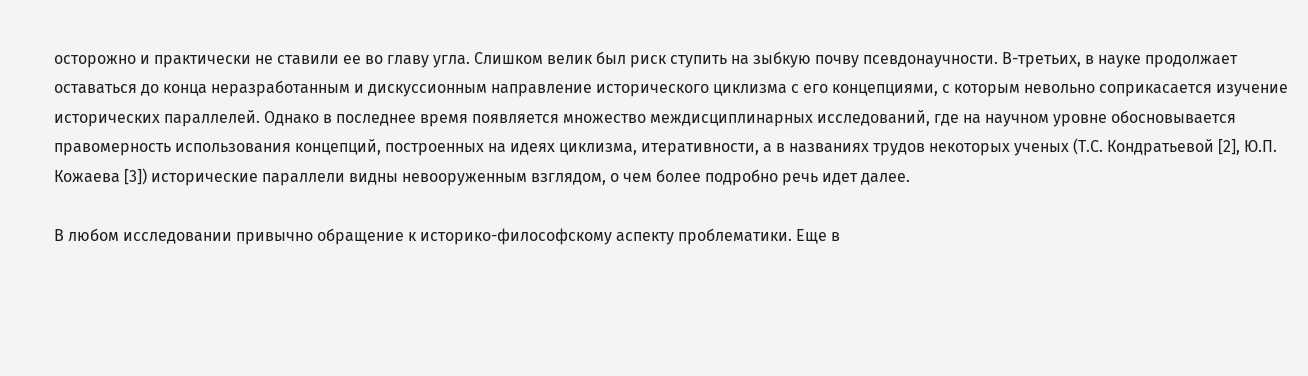осторожно и практически не ставили ее во главу угла. Слишком велик был риск ступить на зыбкую почву псевдонаучности. В-третьих, в науке продолжает оставаться до конца неразработанным и дискуссионным направление исторического циклизма с его концепциями, с которым невольно соприкасается изучение исторических параллелей. Однако в последнее время появляется множество междисциплинарных исследований, где на научном уровне обосновывается правомерность использования концепций, построенных на идеях циклизма, итеративности, а в названиях трудов некоторых ученых (Т.С. Кондратьевой [2], Ю.П. Кожаева [3]) исторические параллели видны невооруженным взглядом, о чем более подробно речь идет далее.

В любом исследовании привычно обращение к историко-философскому аспекту проблематики. Еще в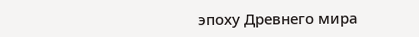эпоху Древнего мира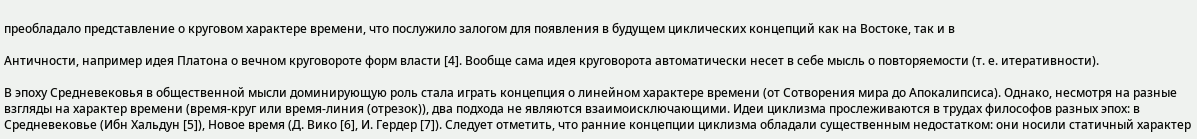преобладало представление о круговом характере времени, что послужило залогом для появления в будущем циклических концепций как на Востоке, так и в

Античности, например идея Платона о вечном круговороте форм власти [4]. Вообще сама идея круговорота автоматически несет в себе мысль о повторяемости (т. е. итеративности).

В эпоху Средневековья в общественной мысли доминирующую роль стала играть концепция о линейном характере времени (от Сотворения мира до Апокалипсиса). Однако, несмотря на разные взгляды на характер времени (время-круг или время-линия (отрезок)), два подхода не являются взаимоисключающими. Идеи циклизма прослеживаются в трудах философов разных эпох: в Средневековье (Ибн Хальдун [5]), Новое время (Д. Вико [6], И. Гердер [7]). Следует отметить, что ранние концепции циклизма обладали существенным недостатком: они носили статичный характер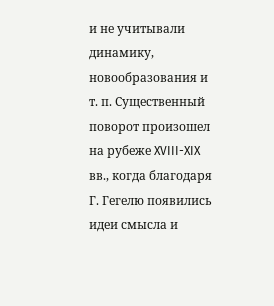и не учитывали динамику, новообразования и т. п. Существенный поворот произошел на рубеже XVIII-XIX вв., когда благодаря Г. Гегелю появились идеи смысла и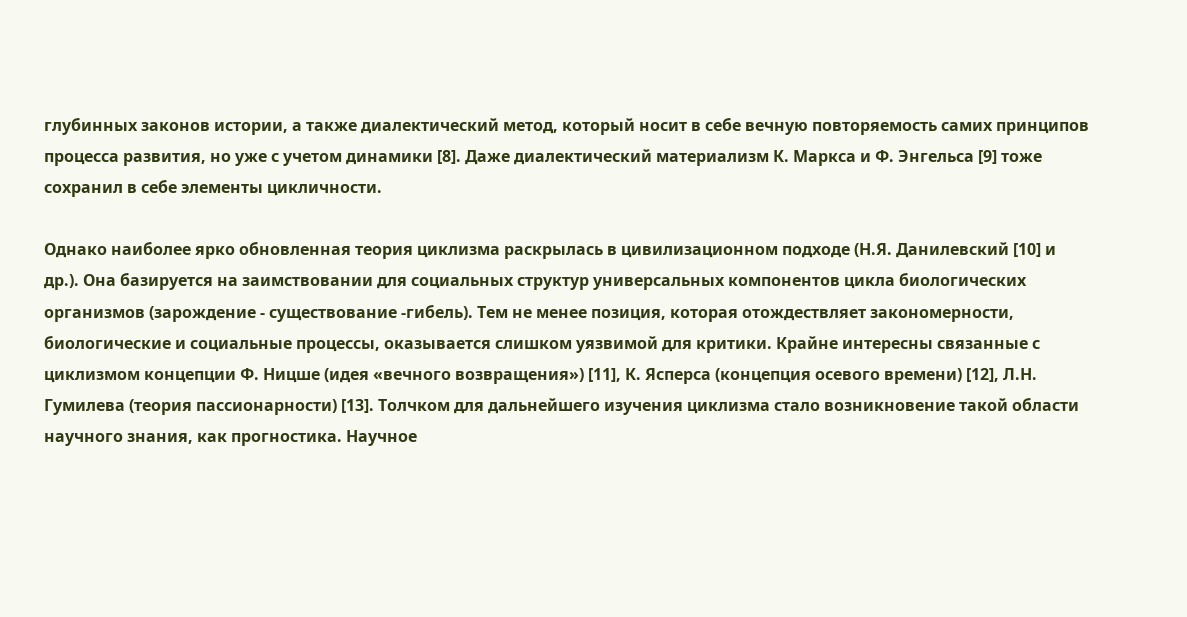глубинных законов истории, а также диалектический метод, который носит в себе вечную повторяемость самих принципов процесса развития, но уже с учетом динамики [8]. Даже диалектический материализм К. Маркса и Ф. Энгельса [9] тоже сохранил в себе элементы цикличности.

Однако наиболее ярко обновленная теория циклизма раскрылась в цивилизационном подходе (Н.Я. Данилевский [10] и др.). Она базируется на заимствовании для социальных структур универсальных компонентов цикла биологических организмов (зарождение - существование -гибель). Тем не менее позиция, которая отождествляет закономерности, биологические и социальные процессы, оказывается слишком уязвимой для критики. Крайне интересны связанные с циклизмом концепции Ф. Ницше (идея «вечного возвращения») [11], К. Ясперса (концепция осевого времени) [12], Л.Н. Гумилева (теория пассионарности) [13]. Толчком для дальнейшего изучения циклизма стало возникновение такой области научного знания, как прогностика. Научное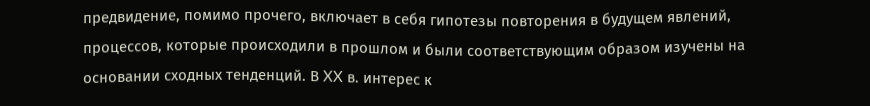предвидение, помимо прочего, включает в себя гипотезы повторения в будущем явлений, процессов, которые происходили в прошлом и были соответствующим образом изучены на основании сходных тенденций. В XX в. интерес к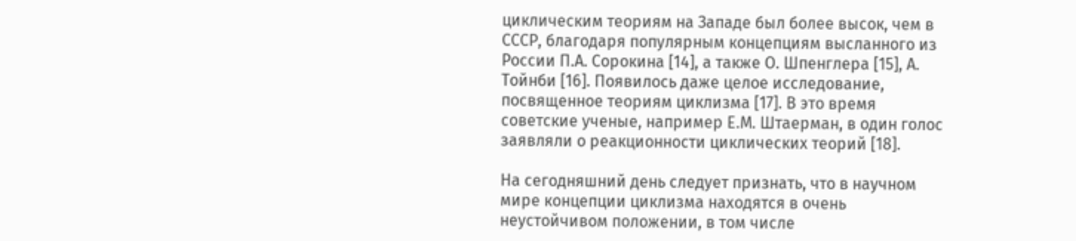циклическим теориям на Западе был более высок, чем в СССР, благодаря популярным концепциям высланного из России П.А. Сорокина [14], а также О. Шпенглера [15], А. Тойнби [16]. Появилось даже целое исследование, посвященное теориям циклизма [17]. В это время советские ученые, например Е.М. Штаерман, в один голос заявляли о реакционности циклических теорий [18].

На сегодняшний день следует признать, что в научном мире концепции циклизма находятся в очень неустойчивом положении, в том числе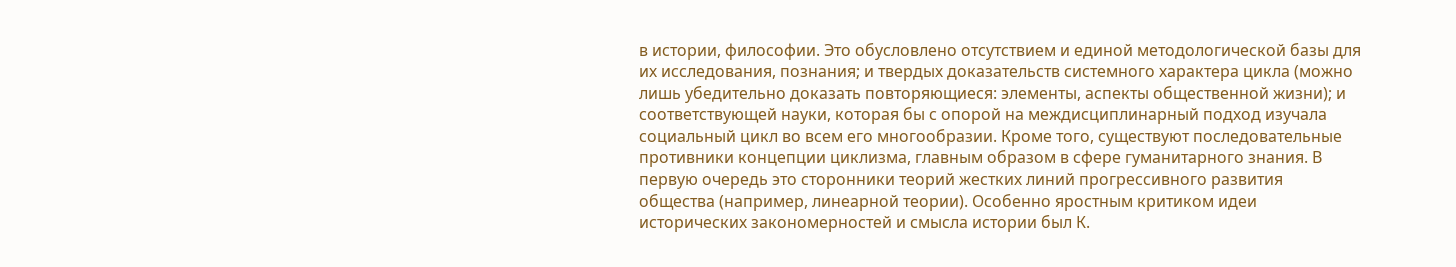в истории, философии. Это обусловлено отсутствием и единой методологической базы для их исследования, познания; и твердых доказательств системного характера цикла (можно лишь убедительно доказать повторяющиеся: элементы, аспекты общественной жизни); и соответствующей науки, которая бы с опорой на междисциплинарный подход изучала социальный цикл во всем его многообразии. Кроме того, существуют последовательные противники концепции циклизма, главным образом в сфере гуманитарного знания. В первую очередь это сторонники теорий жестких линий прогрессивного развития общества (например, линеарной теории). Особенно яростным критиком идеи исторических закономерностей и смысла истории был К.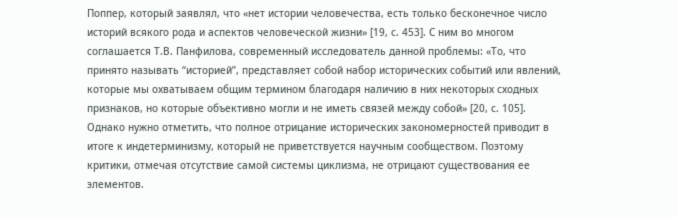Поппер, который заявлял, что «нет истории человечества, есть только бесконечное число историй всякого рода и аспектов человеческой жизни» [19, с. 453]. С ним во многом соглашается Т.В. Панфилова, современный исследователь данной проблемы: «То, что принято называть “историей”, представляет собой набор исторических событий или явлений, которые мы охватываем общим термином благодаря наличию в них некоторых сходных признаков, но которые объективно могли и не иметь связей между собой» [20, с. 105]. Однако нужно отметить, что полное отрицание исторических закономерностей приводит в итоге к индетерминизму, который не приветствуется научным сообществом. Поэтому критики, отмечая отсутствие самой системы циклизма, не отрицают существования ее элементов.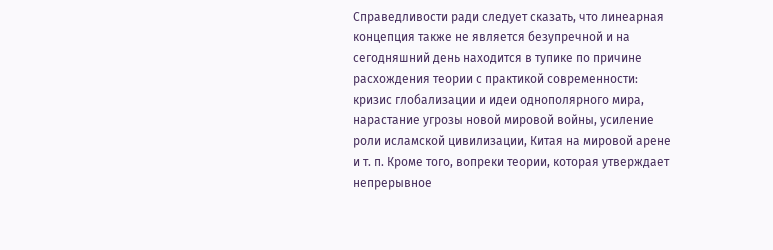Справедливости ради следует сказать, что линеарная концепция также не является безупречной и на сегодняшний день находится в тупике по причине расхождения теории с практикой современности: кризис глобализации и идеи однополярного мира, нарастание угрозы новой мировой войны, усиление роли исламской цивилизации, Китая на мировой арене и т. п. Кроме того, вопреки теории, которая утверждает непрерывное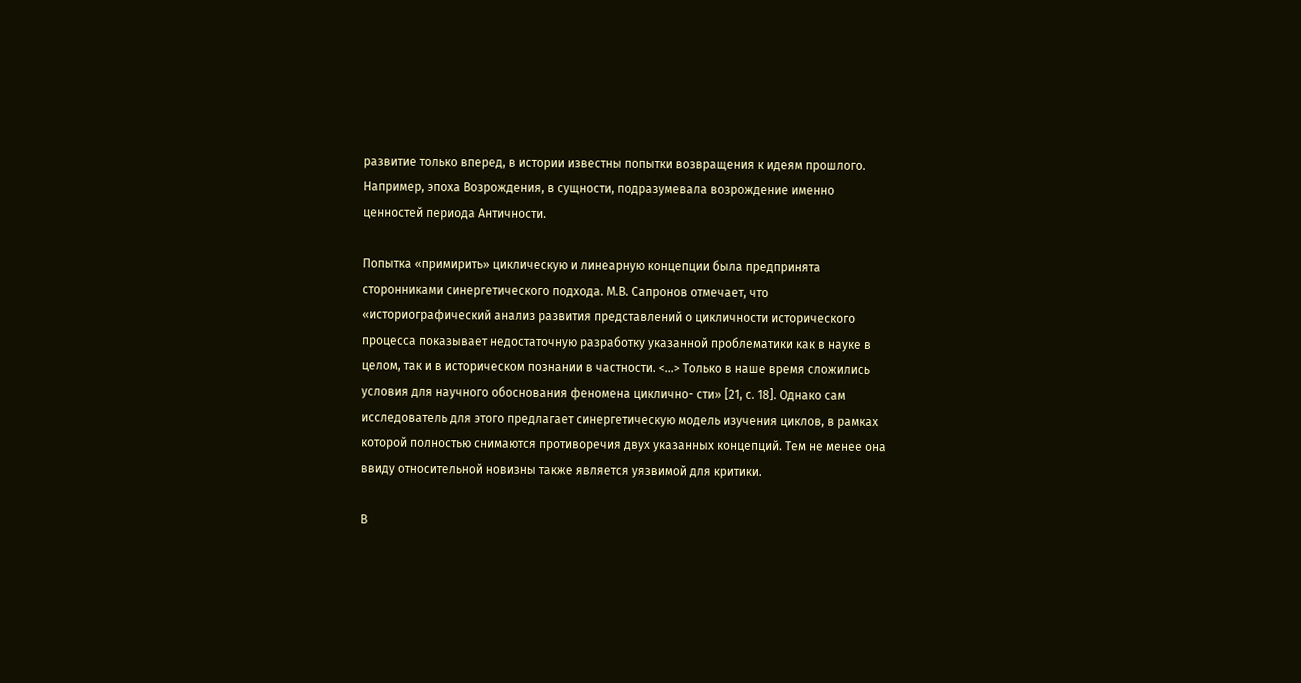развитие только вперед, в истории известны попытки возвращения к идеям прошлого. Например, эпоха Возрождения, в сущности, подразумевала возрождение именно ценностей периода Античности.

Попытка «примирить» циклическую и линеарную концепции была предпринята сторонниками синергетического подхода. М.В. Сапронов отмечает, что «историографический анализ развития представлений о цикличности исторического процесса показывает недостаточную разработку указанной проблематики как в науке в целом, так и в историческом познании в частности. <...> Только в наше время сложились условия для научного обоснования феномена циклично- сти» [21, с. 18]. Однако сам исследователь для этого предлагает синергетическую модель изучения циклов, в рамках которой полностью снимаются противоречия двух указанных концепций. Тем не менее она ввиду относительной новизны также является уязвимой для критики.

В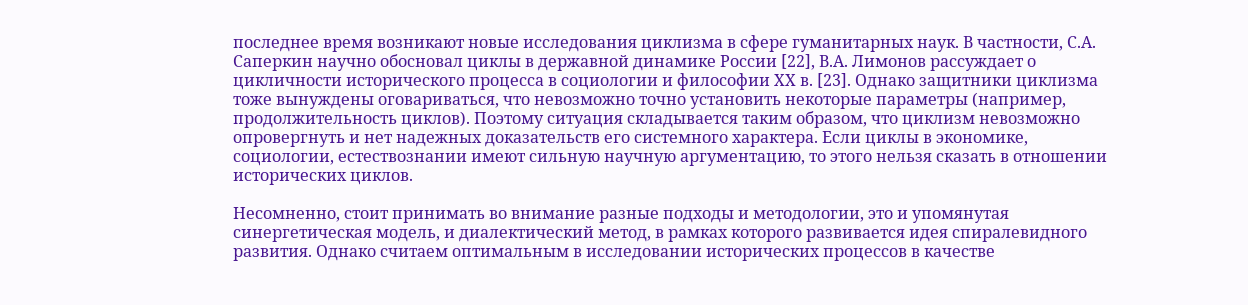последнее время возникают новые исследования циклизма в сфере гуманитарных наук. В частности, С.А. Саперкин научно обосновал циклы в державной динамике России [22], В.А. Лимонов рассуждает о цикличности исторического процесса в социологии и философии ХХ в. [23]. Однако защитники циклизма тоже вынуждены оговариваться, что невозможно точно установить некоторые параметры (например, продолжительность циклов). Поэтому ситуация складывается таким образом, что циклизм невозможно опровергнуть и нет надежных доказательств его системного характера. Если циклы в экономике, социологии, естествознании имеют сильную научную аргументацию, то этого нельзя сказать в отношении исторических циклов.

Несомненно, стоит принимать во внимание разные подходы и методологии, это и упомянутая синергетическая модель, и диалектический метод, в рамках которого развивается идея спиралевидного развития. Однако считаем оптимальным в исследовании исторических процессов в качестве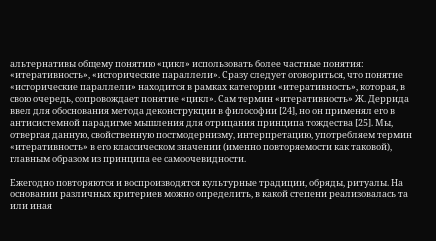альтернативы общему понятию «цикл» использовать более частные понятия: «итеративность», «исторические параллели». Сразу следует оговориться, что понятие «исторические параллели» находится в рамках категории «итеративность», которая, в свою очередь, сопровождает понятие «цикл». Сам термин «итеративность» Ж. Деррида ввел для обоснования метода деконструкции в философии [24], но он применял его в антисистемной парадигме мышления для отрицания принципа тождества [25]. Мы, отвергая данную, свойственную постмодернизму, интерпретацию, употребляем термин «итеративность» в его классическом значении (именно повторяемости как таковой), главным образом из принципа ее самоочевидности.

Ежегодно повторяются и воспроизводятся культурные традиции, обряды, ритуалы. На основании различных критериев можно определить, в какой степени реализовалась та или иная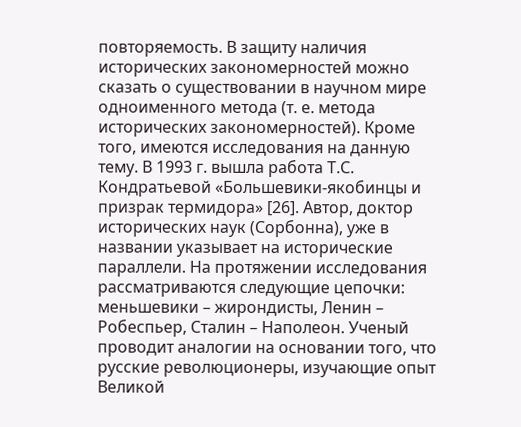повторяемость. В защиту наличия исторических закономерностей можно сказать о существовании в научном мире одноименного метода (т. е. метода исторических закономерностей). Кроме того, имеются исследования на данную тему. В 1993 г. вышла работа Т.С. Кондратьевой «Большевики-якобинцы и призрак термидора» [26]. Автор, доктор исторических наук (Сорбонна), уже в названии указывает на исторические параллели. На протяжении исследования рассматриваются следующие цепочки: меньшевики – жирондисты, Ленин – Робеспьер, Сталин – Наполеон. Ученый проводит аналогии на основании того, что русские революционеры, изучающие опыт Великой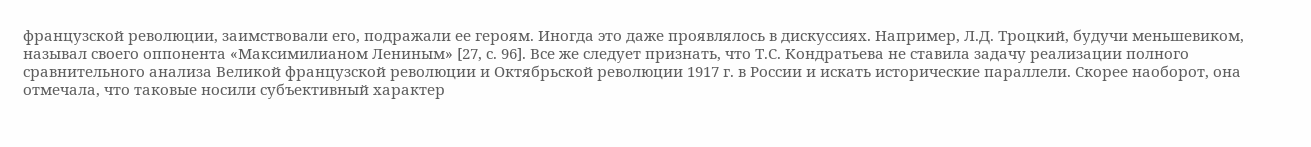французской революции, заимствовали его, подражали ее героям. Иногда это даже проявлялось в дискуссиях. Например, Л.Д. Троцкий, будучи меньшевиком, называл своего оппонента «Максимилианом Лениным» [27, с. 96]. Все же следует признать, что Т.С. Кондратьева не ставила задачу реализации полного сравнительного анализа Великой французской революции и Октябрьской революции 1917 г. в России и искать исторические параллели. Скорее наоборот, она отмечала, что таковые носили субъективный характер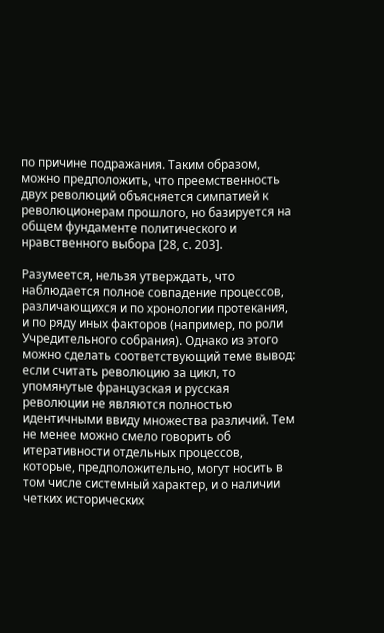по причине подражания. Таким образом, можно предположить, что преемственность двух революций объясняется симпатией к революционерам прошлого, но базируется на общем фундаменте политического и нравственного выбора [28, с. 203].

Разумеется, нельзя утверждать, что наблюдается полное совпадение процессов, различающихся и по хронологии протекания, и по ряду иных факторов (например, по роли Учредительного собрания). Однако из этого можно сделать соответствующий теме вывод: если считать революцию за цикл, то упомянутые французская и русская революции не являются полностью идентичными ввиду множества различий. Тем не менее можно смело говорить об итеративности отдельных процессов, которые, предположительно, могут носить в том числе системный характер, и о наличии четких исторических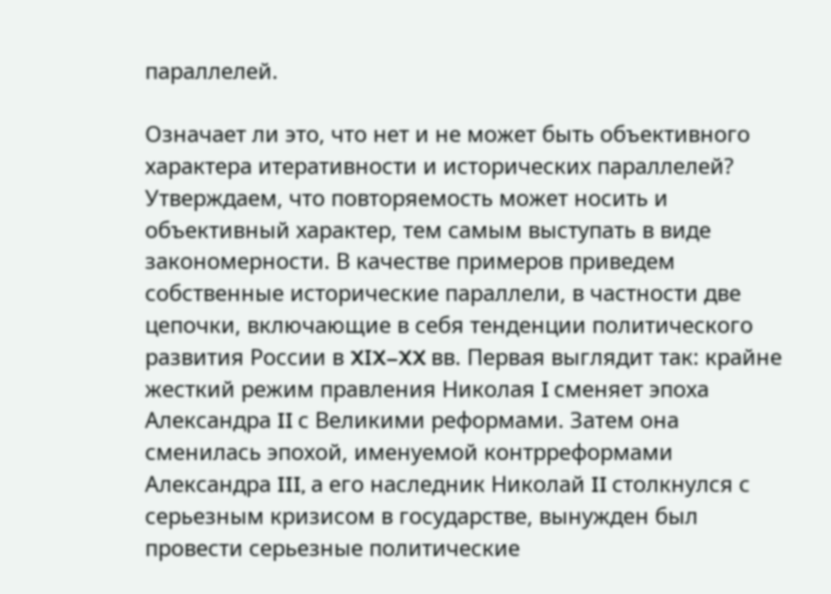параллелей.

Означает ли это, что нет и не может быть объективного характера итеративности и исторических параллелей? Утверждаем, что повторяемость может носить и объективный характер, тем самым выступать в виде закономерности. В качестве примеров приведем собственные исторические параллели, в частности две цепочки, включающие в себя тенденции политического развития России в XIX–XX вв. Первая выглядит так: крайне жесткий режим правления Николая I сменяет эпоха Александра II с Великими реформами. Затем она сменилась эпохой, именуемой контрреформами Александра III, а его наследник Николай II столкнулся с серьезным кризисом в государстве, вынужден был провести серьезные политические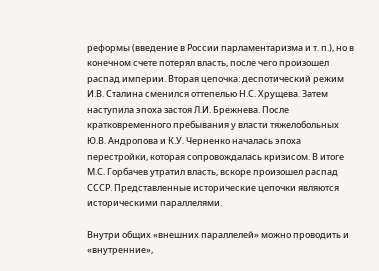реформы (введение в России парламентаризма и т. п.), но в конечном счете потерял власть, после чего произошел распад империи. Вторая цепочка: деспотический режим И.В. Сталина сменился оттепелью Н.С. Хрущева. Затем наступила эпоха застоя Л.И. Брежнева. После кратковременного пребывания у власти тяжелобольных Ю.В. Андропова и К.У. Черненко началась эпоха перестройки, которая сопровождалась кризисом. В итоге М.С. Горбачев утратил власть, вскоре произошел распад СССР. Представленные исторические цепочки являются историческими параллелями.

Внутри общих «внешних параллелей» можно проводить и «внутренние»,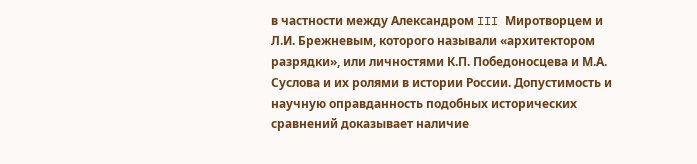в частности между Александром III Миротворцем и Л.И. Брежневым, которого называли «архитектором разрядки», или личностями К.П. Победоносцева и М.А. Суслова и их ролями в истории России. Допустимость и научную оправданность подобных исторических сравнений доказывает наличие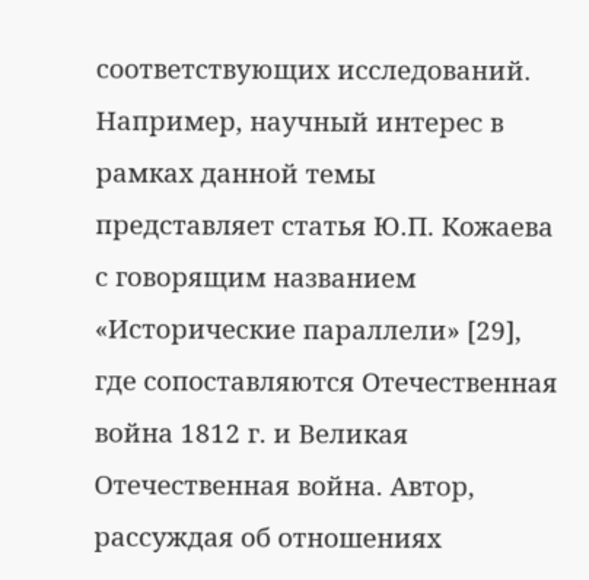соответствующих исследований. Например, научный интерес в рамках данной темы представляет статья Ю.П. Кожаева с говорящим названием «Исторические параллели» [29], где сопоставляются Отечественная война 1812 г. и Великая Отечественная война. Автор, рассуждая об отношениях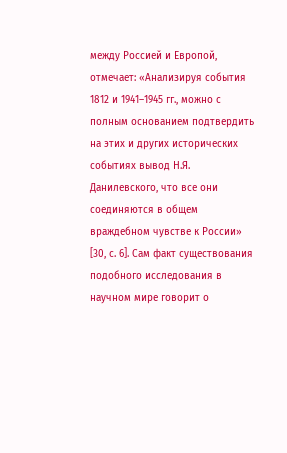между Россией и Европой, отмечает: «Анализируя события 1812 и 1941–1945 гг., можно с полным основанием подтвердить на этих и других исторических событиях вывод Н.Я. Данилевского, что все они соединяются в общем враждебном чувстве к России» [30, с. 6]. Сам факт существования подобного исследования в научном мире говорит о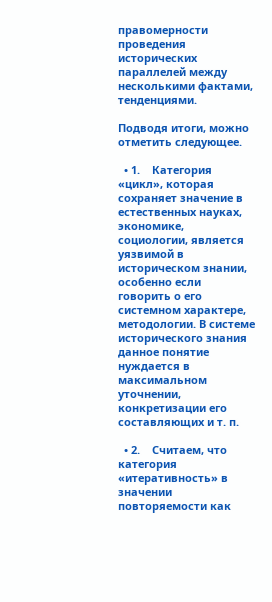правомерности проведения исторических параллелей между несколькими фактами, тенденциями.

Подводя итоги, можно отметить следующее.

  • 1.    Категория «цикл», которая сохраняет значение в естественных науках, экономике, социологии, является уязвимой в историческом знании, особенно если говорить о его системном характере, методологии. В системе исторического знания данное понятие нуждается в максимальном уточнении, конкретизации его составляющих и т. п.

  • 2.    Считаем, что категория «итеративность» в значении повторяемости как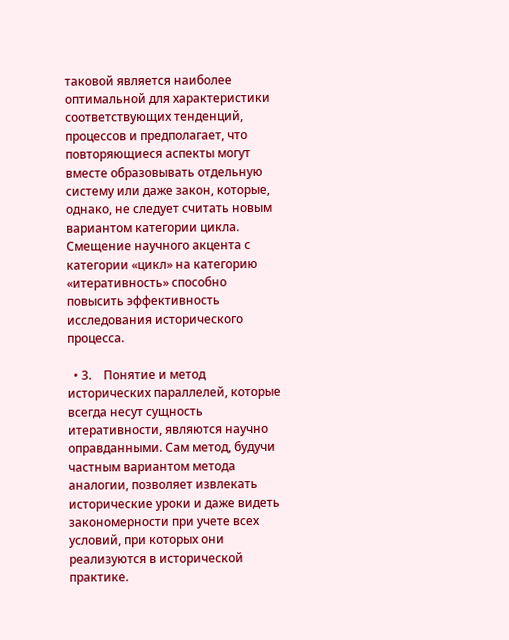таковой является наиболее оптимальной для характеристики соответствующих тенденций, процессов и предполагает, что повторяющиеся аспекты могут вместе образовывать отдельную систему или даже закон, которые, однако, не следует считать новым вариантом категории цикла. Смещение научного акцента с категории «цикл» на категорию «итеративность» способно повысить эффективность исследования исторического процесса.

  • 3.    Понятие и метод исторических параллелей, которые всегда несут сущность итеративности, являются научно оправданными. Сам метод, будучи частным вариантом метода аналогии, позволяет извлекать исторические уроки и даже видеть закономерности при учете всех условий, при которых они реализуются в исторической практике.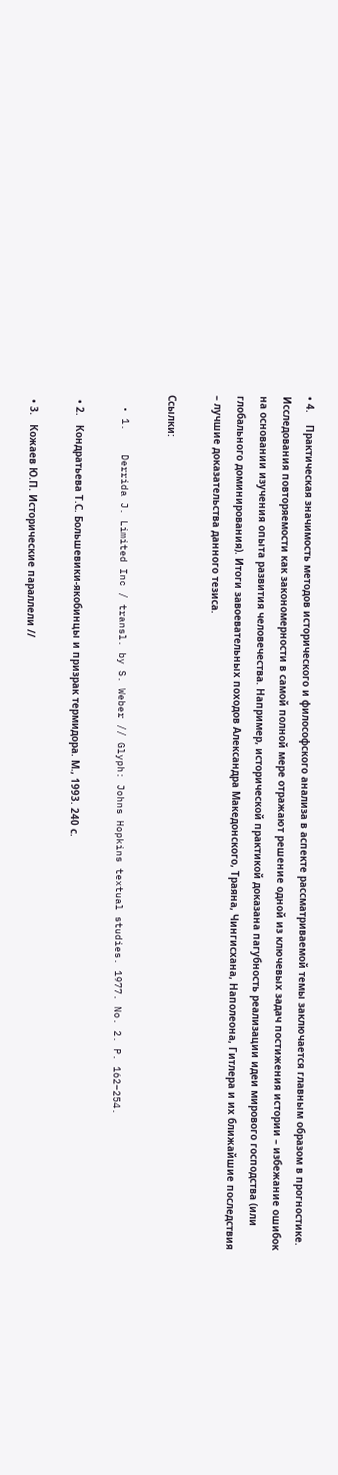• 4.    Практическая значимость методов исторического и философского анализа в аспекте рассматриваемой темы заключается главным образом в прогностике. Исследования повторяемости как закономерности в самой полной мере отражают решение одной из ключевых задач постижения истории – избежание ошибок на основании изучения опыта развития человечества. Например, исторической практикой доказана пагубность реализации идеи мирового господства (или глобального доминирования). Итоги завоевательных походов Александра Македонского, Траяна, Чингисхана, Наполеона, Гитлера и их ближайшие последствия – лучшие доказательства данного тезиса.

Ссылки:

  • 1.    Derrida J. Limited Inc / transl. by S. Weber // Glyph: Johns Hopkins textual studies. 1977. No. 2. P. 162–254.

  • 2.   Кондратьева Т.С. Большевики-якобинцы и призрак термидора. М., 1993. 240 с.

  • 3.   Кожаев Ю.П. Исторические параллели //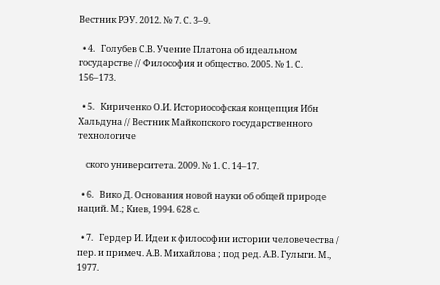Вестник РЭУ. 2012. № 7. С. 3–9.

  • 4.   Голубев С.В. Учение Платона об идеальном государстве // Философия и общество. 2005. № 1. С. 156–173.

  • 5.   Кириченко О.И. Историософская концепция Ибн Хальдуна // Вестник Майкопского государственного технологиче

    ского университета. 2009. № 1. С. 14–17.

  • 6.   Вико Д. Основания новой науки об общей природе наций. М.; Киев, 1994. 628 с.

  • 7.   Гердер И. Идеи к философии истории человечества / пер. и примеч. А.В. Михайлова ; под ред. А.В. Гулыги. М., 1977.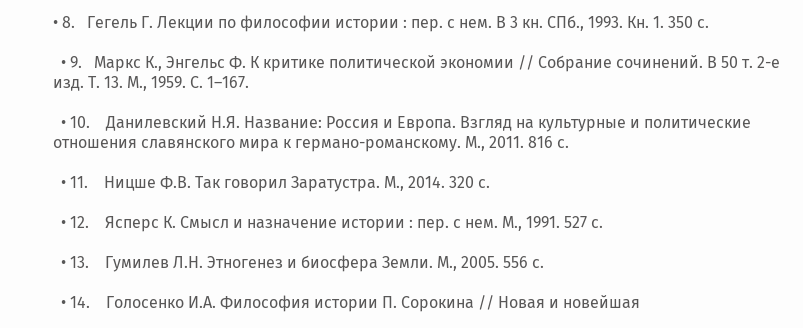• 8.   Гегель Г. Лекции по философии истории : пер. с нем. В 3 кн. СПб., 1993. Кн. 1. 350 с.

  • 9.   Маркс К., Энгельс Ф. К критике политической экономии // Собрание сочинений. В 50 т. 2-е изд. Т. 13. М., 1959. С. 1–167.

  • 10.    Данилевский Н.Я. Название: Россия и Европа. Взгляд на культурные и политические отношения славянского мира к германо-романскому. М., 2011. 816 с.

  • 11.    Ницше Ф.В. Так говорил Заратустра. М., 2014. 320 с.

  • 12.    Ясперс К. Смысл и назначение истории : пер. с нем. М., 1991. 527 с.

  • 13.    Гумилев Л.Н. Этногенез и биосфера Земли. М., 2005. 556 с.

  • 14.    Голосенко И.А. Философия истории П. Сорокина // Новая и новейшая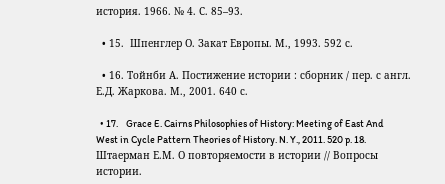история. 1966. № 4. С. 85–93.

  • 15.  Шпенглер О. Закат Европы. М., 1993. 592 с.

  • 16. Тойнби А. Постижение истории : сборник / пер. с англ. Е.Д. Жаркова. М., 2001. 640 с.

  • 17.    Grace E. Cairns Philosophies of History: Meeting of East And West in Cycle Pattern Theories of History. N. Y., 2011. 520 p. 18. Штаерман Е.М. О повторяемости в истории // Вопросы истории.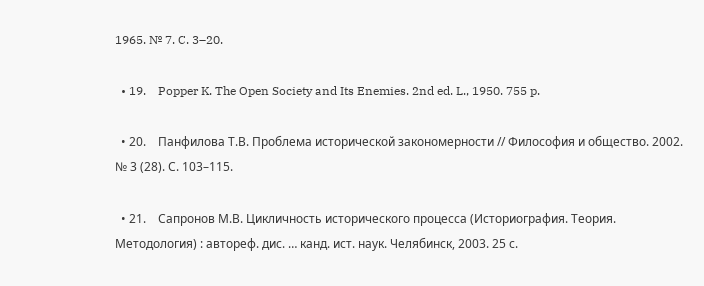1965. № 7. C. 3–20.

  • 19.    Popper K. The Open Society and Its Enemies. 2nd ed. L., 1950. 755 p.

  • 20.    Панфилова Т.В. Проблема исторической закономерности // Философия и общество. 2002. № 3 (28). С. 103–115.

  • 21.    Сапронов М.В. Цикличность исторического процесса (Историография. Теория. Методология) : автореф. дис. … канд. ист. наук. Челябинск, 2003. 25 с.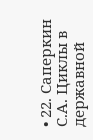• 22. Саперкин С.А. Циклы в державной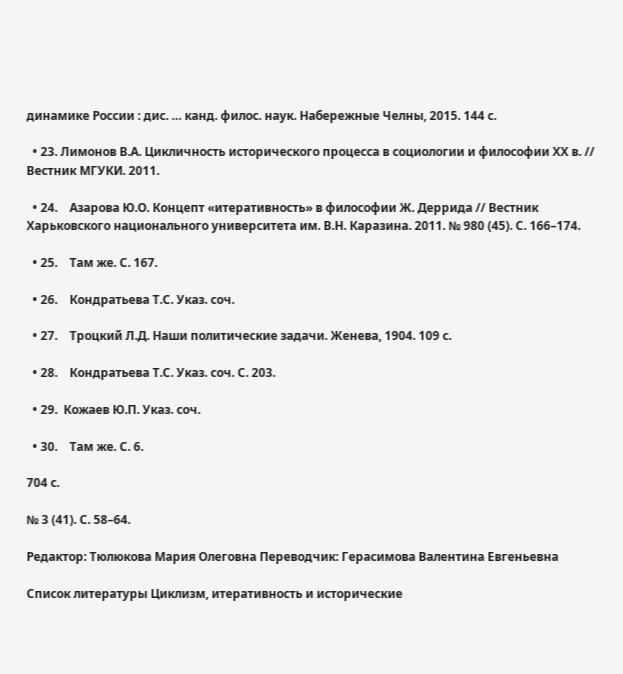динамике России : дис. … канд. филос. наук. Набережные Челны, 2015. 144 с.

  • 23. Лимонов В.А. Цикличность исторического процесса в социологии и философии ХХ в. // Вестник МГУКИ. 2011.

  • 24.    Азарова Ю.О. Концепт «итеративность» в философии Ж. Деррида // Вестник Харьковского национального университета им. В.Н. Каразина. 2011. № 980 (45). С. 166–174.

  • 25.    Там же. С. 167.

  • 26.    Кондратьева Т.С. Указ. соч.

  • 27.    Троцкий Л.Д. Наши политические задачи. Женева, 1904. 109 с.

  • 28.    Кондратьева Т.С. Указ. соч. С. 203.

  • 29.  Кожаев Ю.П. Указ. соч.

  • 30.    Там же. С. 6.

704 с.

№ 3 (41). С. 58–64.

Редактор: Тюлюкова Мария Олеговна Переводчик: Герасимова Валентина Евгеньевна

Список литературы Циклизм, итеративность и исторические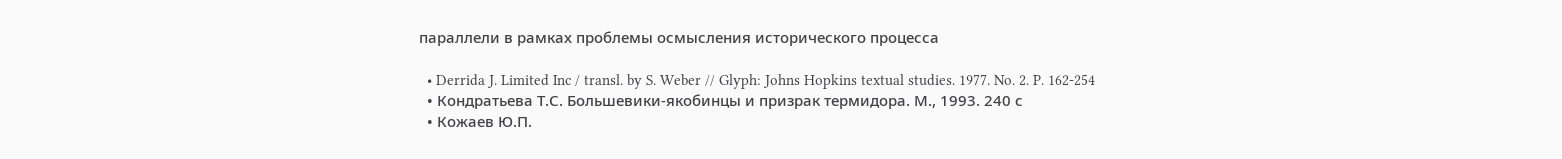параллели в рамках проблемы осмысления исторического процесса

  • Derrida J. Limited Inc / transl. by S. Weber // Glyph: Johns Hopkins textual studies. 1977. No. 2. P. 162-254
  • Кондратьева Т.С. Большевики-якобинцы и призрак термидора. М., 1993. 240 с
  • Кожаев Ю.П.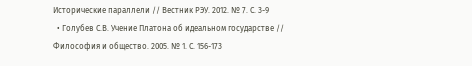Исторические параллели // Вестник РЭУ. 2012. № 7. С. 3-9
  • Голубев С.В. Учение Платона об идеальном государстве // Философия и общество. 2005. № 1. С. 156-173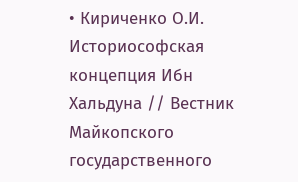• Кириченко О.И. Историософская концепция Ибн Хальдуна // Вестник Майкопского государственного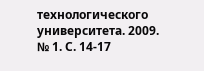технологического университета. 2009. № 1. С. 14-17